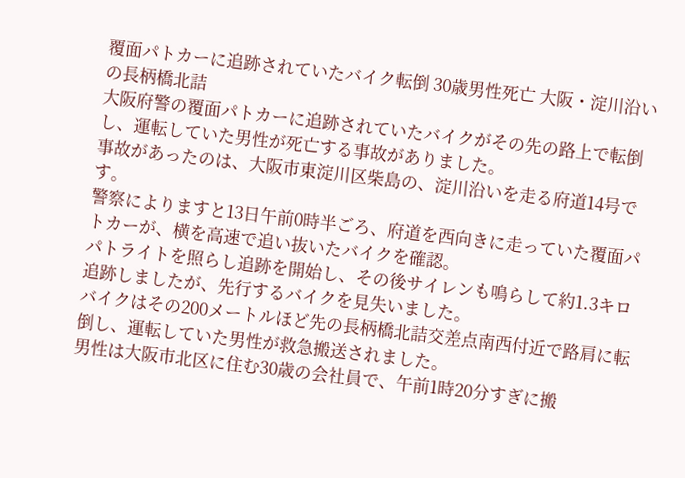覆面パトカーに追跡されていたバイク転倒 30歳男性死亡 大阪・淀川沿いの長柄橋北詰
大阪府警の覆面パトカーに追跡されていたバイクがその先の路上で転倒し、運転していた男性が死亡する事故がありました。
事故があったのは、大阪市東淀川区柴島の、淀川沿いを走る府道14号です。
警察によりますと13日午前0時半ごろ、府道を西向きに走っていた覆面パトカーが、横を高速で追い抜いたバイクを確認。
パトライトを照らし追跡を開始し、その後サイレンも鳴らして約1.3キロ追跡しましたが、先行するバイクを見失いました。
バイクはその200メートルほど先の長柄橋北詰交差点南西付近で路肩に転倒し、運転していた男性が救急搬送されました。
男性は大阪市北区に住む30歳の会社員で、午前1時20分すぎに搬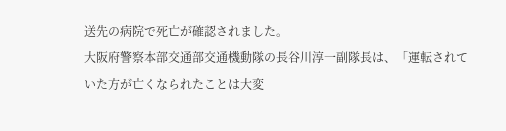送先の病院で死亡が確認されました。
大阪府警察本部交通部交通機動隊の長谷川淳一副隊長は、「運転されていた方が亡くなられたことは大変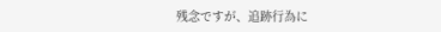残念ですが、追跡行為に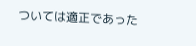ついては適正であった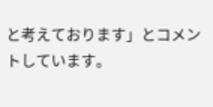と考えております」とコメントしています。